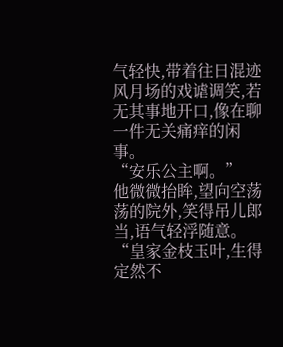气轻快,带着往日混迹风月场的戏谑调笑,若无其事地开口,像在聊一件无关痛痒的闲事。
“安乐公主啊。”
他微微抬眸,望向空荡荡的院外,笑得吊儿郎当,语气轻浮随意。
“皇家金枝玉叶,生得定然不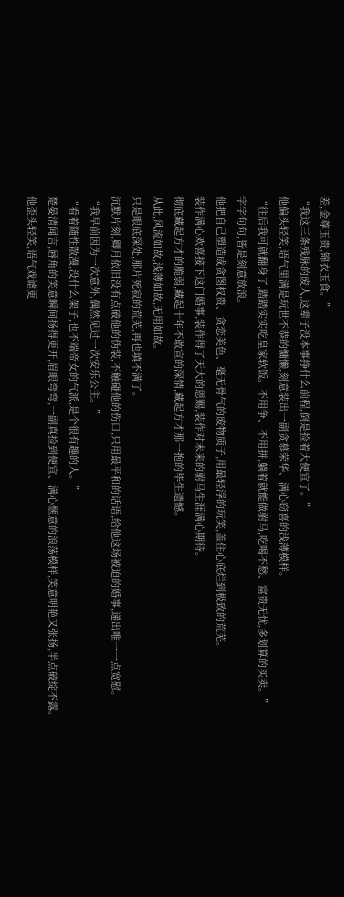差,金尊玉贵,锦衣玉食。”
“我这三条残脉的废人,这辈子没本事挣什么前程,倒是捡着大便宜了。”
他偏头轻笑,语气里满是玩世不恭的慵懒,刻意装出一副贪慕荣华、满心窃喜的浅薄模样。
“往后我可就翻身了,踏踏实实吃皇家软饭。不用争、不用拼,躺着就能做驸马,吃喝不愁、富贵无忧,多划算的买卖。”
字字句句,皆是刻意放浪。
他把自己塑造成贪图权贵、贪恋美色、毫无骨气的废物质子,用最轻浮的玩笑,盖住心底烂到极致的荒芜。
装作满心欢喜接下这门婚事,装作得了天大的恩赐,装作对未来的驸马生涯满心期待。
彻底藏起方才的脆弱,藏起十年不敢宣的深情,藏起方才那一抱的毕生遗憾。
从此,风流如故,浅薄如故,无用如故。
只是眼底深处,那片死寂的荒芜,再也填不满了。
沉默片刻,卿月依旧没有点破他的伪装,不触碰他的伤口,只用最平和的话语,给他这场被迫的婚事,递出唯一一点宽慰。
“我早前因为一次意外,偶然见过一次安乐公主。”
“看着随性散漫,没什么架子,也不端帝女的气派,是个很有趣的人。”
楚晏清闻言,唇角的笑意瞬间扬得更开,眉眼弯弯,一副真捡到便宜、满心惬意的浪荡模样,笑意明艳又张扬,半点破绽不露。
他歪头轻笑,语气戏谑更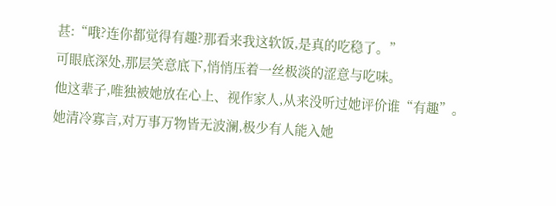甚:“哦?连你都觉得有趣?那看来我这软饭,是真的吃稳了。”
可眼底深处,那层笑意底下,悄悄压着一丝极淡的涩意与吃味。
他这辈子,唯独被她放在心上、视作家人,从来没听过她评价谁“有趣”。
她清冷寡言,对万事万物皆无波澜,极少有人能入她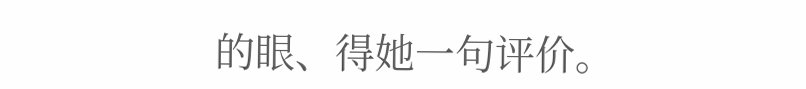的眼、得她一句评价。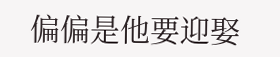偏偏是他要迎娶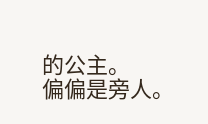的公主。
偏偏是旁人。